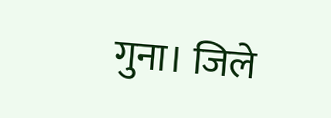गुना। जिले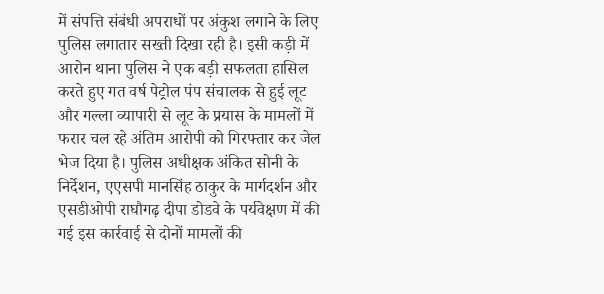में संपत्ति संबंधी अपराधों पर अंकुश लगाने के लिए पुलिस लगातार सख्ती दिखा रही है। इसी कड़ी में आरोन थाना पुलिस ने एक बड़ी सफलता हासिल करते हुए गत वर्ष पेट्रोल पंप संचालक से हुई लूट और गल्ला व्यापारी से लूट के प्रयास के मामलों में फरार चल रहे अंतिम आरोपी को गिरफ्तार कर जेल भेज दिया है। पुलिस अधीक्षक अंकित सोनी के निर्देशन, एएसपी मानसिंह ठाकुर के मार्गदर्शन और एसडीओपी राघौगढ़ दीपा डोडवे के पर्यवेक्षण में की गई इस कार्रवाई से दोनों मामलों की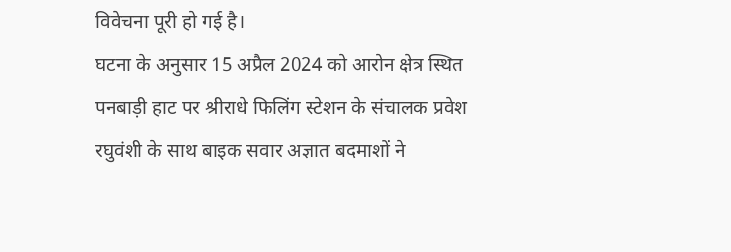विवेचना पूरी हो गई है।
घटना के अनुसार 15 अप्रैल 2024 को आरोन क्षेत्र स्थित पनबाड़ी हाट पर श्रीराधे फिलिंग स्टेशन के संचालक प्रवेश रघुवंशी के साथ बाइक सवार अज्ञात बदमाशों ने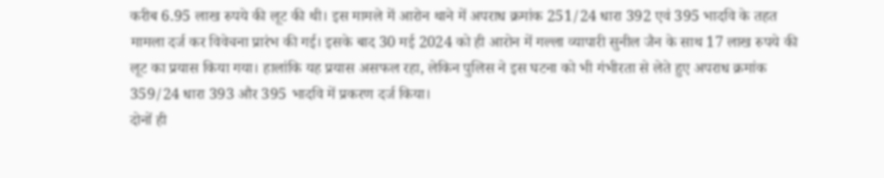करीब 6.95 लाख रुपये की लूट की थी। इस मामले में आरोन थाने में अपराध क्रमांक 251/24 धारा 392 एवं 395 भादवि के तहत मामला दर्ज कर विवेचना प्रारंभ की गई। इसके बाद 30 मई 2024 को ही आरोन में गल्ला व्यापारी सुनील जैन के साथ 17 लाख रुपये की लूट का प्रयास किया गया। हालांकि यह प्रयास असफल रहा, लेकिन पुलिस ने इस घटना को भी गंभीरता से लेते हुए अपराध क्रमांक 359/24 धारा 393 और 395 भादवि में प्रकरण दर्ज किया।
दोनों ही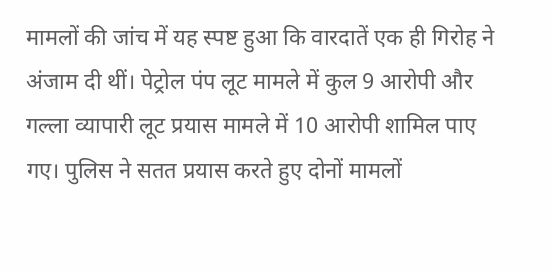मामलों की जांच में यह स्पष्ट हुआ कि वारदातें एक ही गिरोह ने अंजाम दी थीं। पेट्रोल पंप लूट मामले में कुल 9 आरोपी और गल्ला व्यापारी लूट प्रयास मामले में 10 आरोपी शामिल पाए गए। पुलिस ने सतत प्रयास करते हुए दोनों मामलों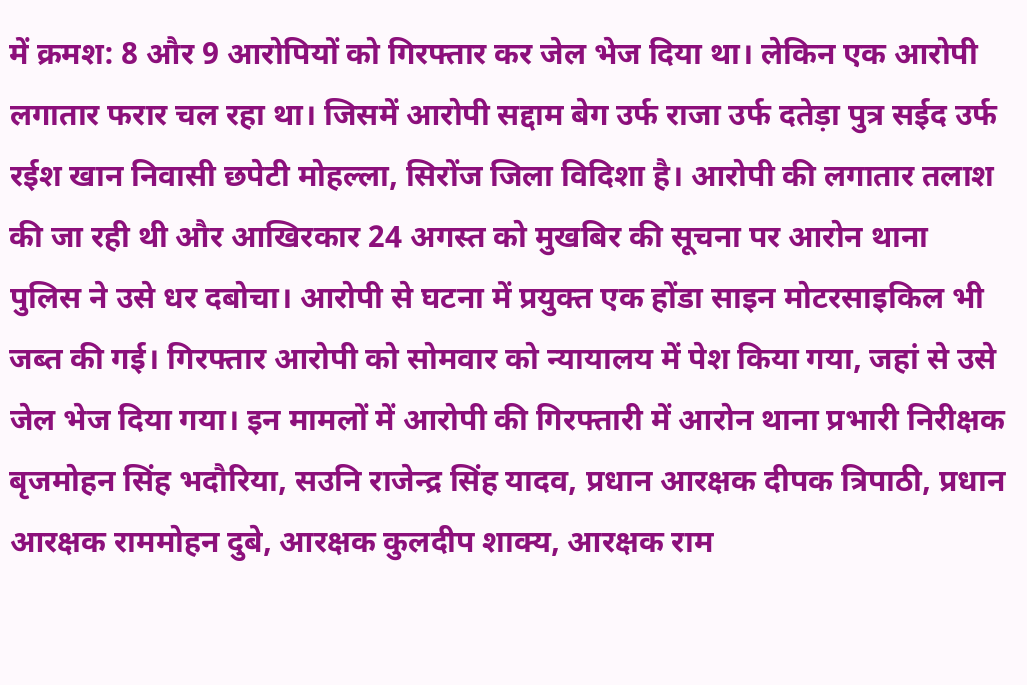में क्रमश: 8 और 9 आरोपियों को गिरफ्तार कर जेल भेज दिया था। लेकिन एक आरोपी लगातार फरार चल रहा था। जिसमें आरोपी सद्दाम बेग उर्फ राजा उर्फ दतेड़ा पुत्र सईद उर्फ रईश खान निवासी छपेटी मोहल्ला, सिरोंज जिला विदिशा है। आरोपी की लगातार तलाश की जा रही थी और आखिरकार 24 अगस्त को मुखबिर की सूचना पर आरोन थाना पुलिस ने उसे धर दबोचा। आरोपी से घटना में प्रयुक्त एक होंडा साइन मोटरसाइकिल भी जब्त की गई। गिरफ्तार आरोपी को सोमवार को न्यायालय में पेश किया गया, जहां से उसे जेल भेज दिया गया। इन मामलों में आरोपी की गिरफ्तारी में आरोन थाना प्रभारी निरीक्षक बृजमोहन सिंह भदौरिया, सउनि राजेन्द्र सिंह यादव, प्रधान आरक्षक दीपक त्रिपाठी, प्रधान आरक्षक राममोहन दुबे, आरक्षक कुलदीप शाक्य, आरक्षक राम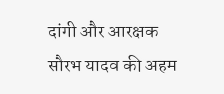दांगी और आरक्षक सौरभ यादव की अहम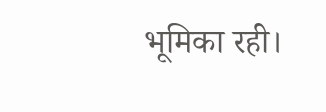भूमिका रही।